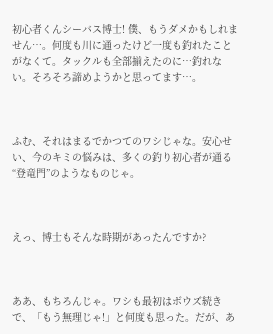初心者くんシーバス博士! 僕、もうダメかもしれません…。何度も川に通ったけど一度も釣れたことがなくて。タックルも全部揃えたのに…釣れない。そろそろ諦めようかと思ってます…。



ふむ、それはまるでかつてのワシじゃな。安心せい、今のキミの悩みは、多くの釣り初心者が通る“登竜門”のようなものじゃ。



えっ、博士もそんな時期があったんですか?



ああ、もちろんじゃ。ワシも最初はボウズ続きで、「もう無理じゃ!」と何度も思った。だが、あ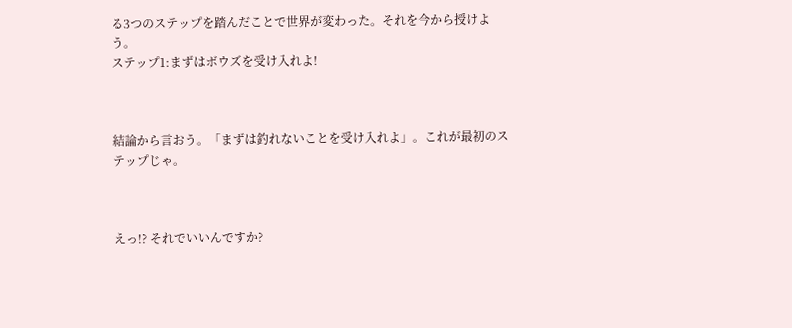る3つのステップを踏んだことで世界が変わった。それを今から授けよう。
ステップ1:まずはボウズを受け入れよ!



結論から言おう。「まずは釣れないことを受け入れよ」。これが最初のステップじゃ。



えっ!? それでいいんですか?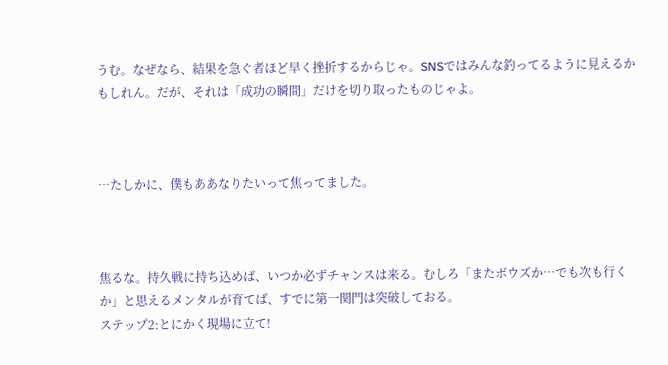うむ。なぜなら、結果を急ぐ者ほど早く挫折するからじゃ。SNSではみんな釣ってるように見えるかもしれん。だが、それは「成功の瞬間」だけを切り取ったものじゃよ。



…たしかに、僕もああなりたいって焦ってました。



焦るな。持久戦に持ち込めば、いつか必ずチャンスは来る。むしろ「またボウズか…でも次も行くか」と思えるメンタルが育てば、すでに第一関門は突破しておる。
ステップ2:とにかく現場に立て!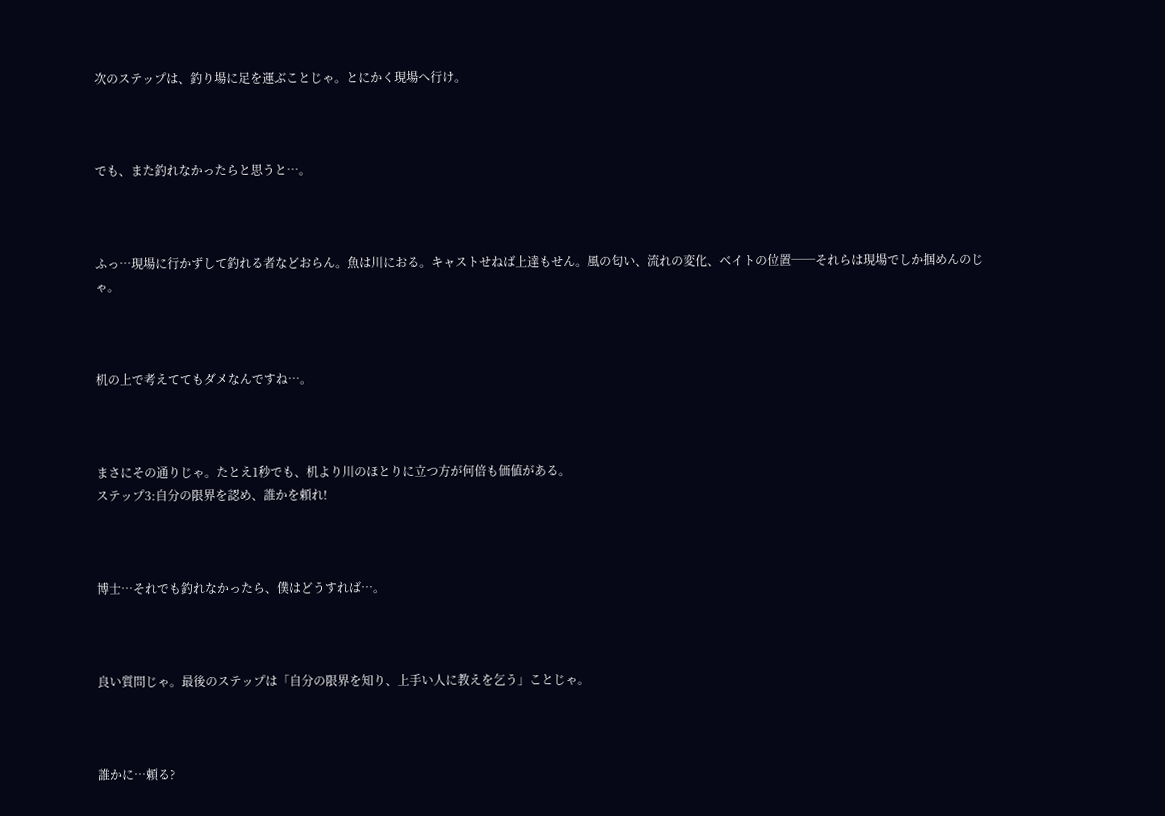次のステップは、釣り場に足を運ぶことじゃ。とにかく現場へ行け。



でも、また釣れなかったらと思うと…。



ふっ…現場に行かずして釣れる者などおらん。魚は川におる。キャストせねば上達もせん。風の匂い、流れの変化、ベイトの位置──それらは現場でしか掴めんのじゃ。



机の上で考えててもダメなんですね…。



まさにその通りじゃ。たとえ1秒でも、机より川のほとりに立つ方が何倍も価値がある。
ステップ3:自分の限界を認め、誰かを頼れ!



博士…それでも釣れなかったら、僕はどうすれば…。



良い質問じゃ。最後のステップは「自分の限界を知り、上手い人に教えを乞う」ことじゃ。



誰かに…頼る?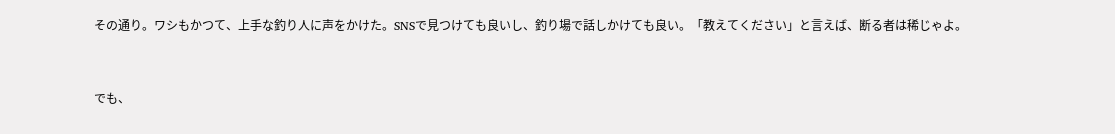その通り。ワシもかつて、上手な釣り人に声をかけた。SNSで見つけても良いし、釣り場で話しかけても良い。「教えてください」と言えば、断る者は稀じゃよ。



でも、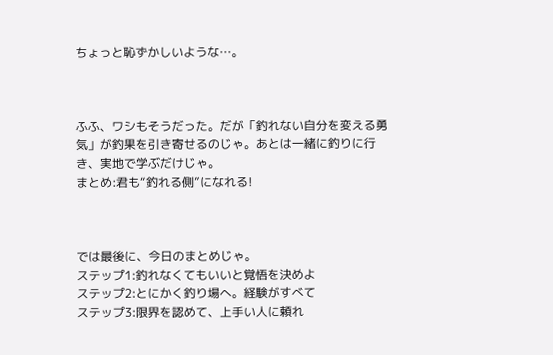ちょっと恥ずかしいような…。



ふふ、ワシもそうだった。だが「釣れない自分を変える勇気」が釣果を引き寄せるのじゃ。あとは一緒に釣りに行き、実地で学ぶだけじゃ。
まとめ:君も“釣れる側”になれる!



では最後に、今日のまとめじゃ。
ステップ1:釣れなくてもいいと覚悟を決めよ
ステップ2:とにかく釣り場へ。経験がすべて
ステップ3:限界を認めて、上手い人に頼れ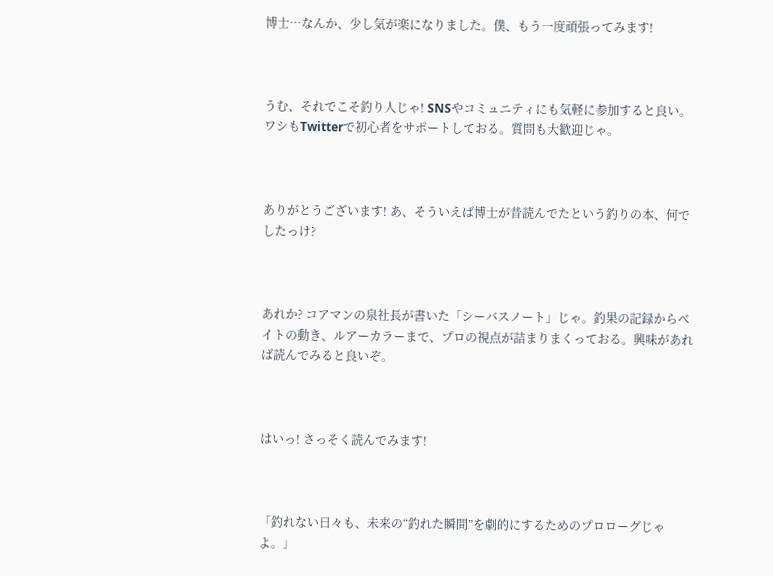博士…なんか、少し気が楽になりました。僕、もう一度頑張ってみます!



うむ、それでこそ釣り人じゃ! SNSやコミュニティにも気軽に参加すると良い。ワシもTwitterで初心者をサポートしておる。質問も大歓迎じゃ。



ありがとうございます! あ、そういえば博士が昔読んでたという釣りの本、何でしたっけ?



あれか? コアマンの泉社長が書いた「シーバスノート」じゃ。釣果の記録からベイトの動き、ルアーカラーまで、プロの視点が詰まりまくっておる。興味があれば読んでみると良いぞ。



はいっ! さっそく読んでみます!



「釣れない日々も、未来の“釣れた瞬間”を劇的にするためのプロローグじゃよ。」